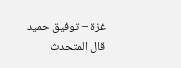غزة – توفيق حميد
قال المتحدث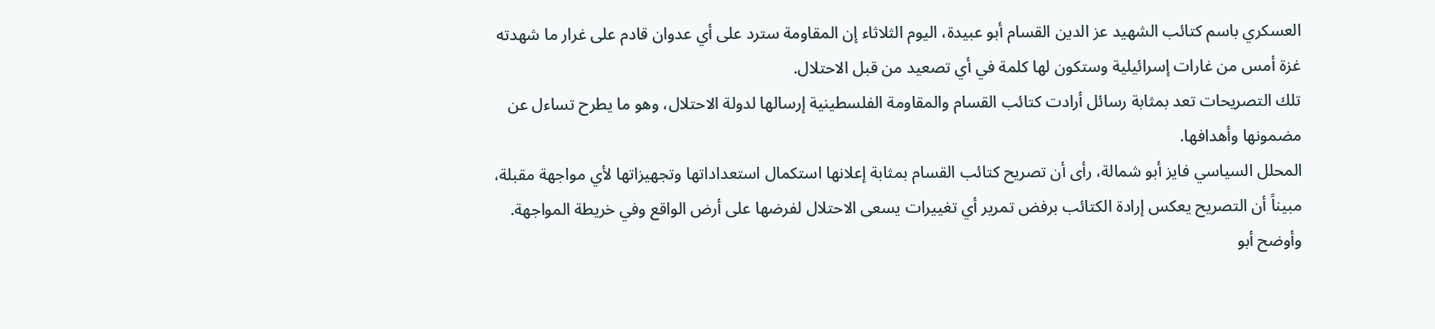العسكري باسم كتائب الشهيد عز الدين القسام أبو عبيدة، اليوم الثلاثاء إن المقاومة سترد على أي عدوان قادم على غرار ما شهدته غزة أمس من غارات إسرائيلية وستكون لها كلمة في أي تصعيد من قبل الاحتلال.
تلك التصريحات تعد بمثابة رسائل أرادت كتائب القسام والمقاومة الفلسطينية إرسالها لدولة الاحتلال، وهو ما يطرح تساءل عن مضمونها وأهدافها.
المحلل السياسي فايز أبو شمالة، رأى أن تصريح كتائب القسام بمثابة إعلانها استكمال استعداداتها وتجهيزاتها لأي مواجهة مقبلة، مبيناً أن التصريح يعكس إرادة الكتائب برفض تمرير أي تغييرات يسعى الاحتلال لفرضها على أرض الواقع وفي خريطة المواجهة.
وأوضح أبو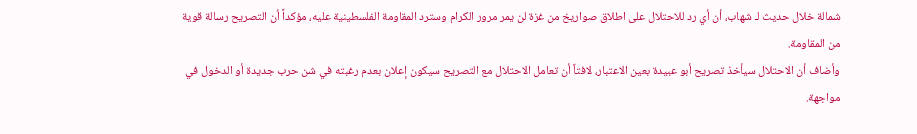شمالة خلال حديث لـ شهاب، أن أي رد للاحتلال على اطلاق صواريخ من غزة لن يمر مرور الكرام وسترد المقاومة الفلسطينية عليه، مؤكداً أن التصريح رسالة قوية من المقاومة.
وأضاف أن الاحتلال سيأخذ تصريح أبو عبيدة بعين الاعتبار، لافتاً أن تعامل الاحتلال مع التصريح سيكون إعلان بعدم رغبته في شن حرب جديدة أو الدخول في مواجهة.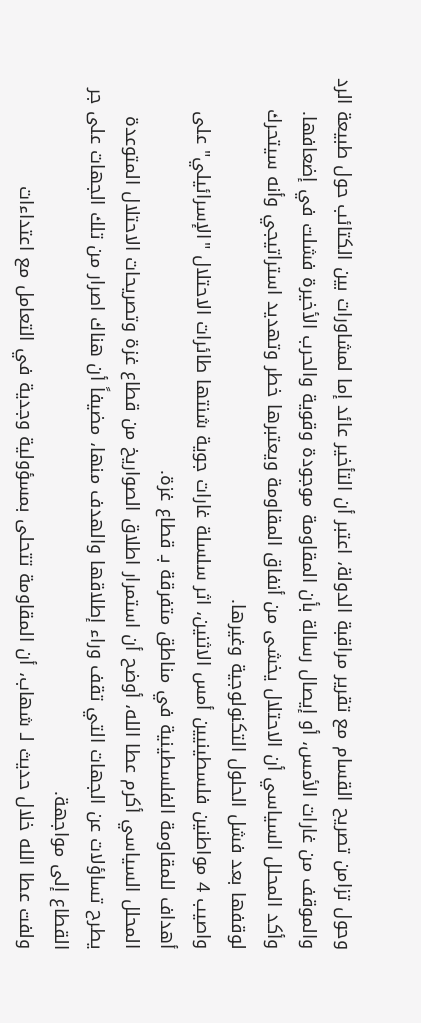وحول تزامن تصريح القسام مع تقرير مراقبة الدولة، اعتبر أن التأخير عائد إما لمشاورات بين الكتائب حول طبيعة الرد والموقف من غارات الأمس، أو إيصال رسالة بأن المقاومة موجودة وقوية والحرب الأخيرة فشلت في إضعافها.
وأكد المحلل السياسي أن الاحتلال يخشى من أنفاق المقاومة ويعتبرها خطر وتهديد استراتيجي وأنه سيتحرك لوقفها بعد فشل الحلول التكنولوجية وغيرها.
واصيب 4 مواطنين فلسطينيين أمس الاثنين، اثر سلسلة غارات جوية شنتها طائرات الاحتلال "الإسرائيلي" على أهداف للمقاومة الفلسطينية في مناطق متفرقة بـ قطاع غزة.
المحلل السياسي أكرم عطا الله، أوضح أن استمرار اطلاق الصواريخ من قطاع غزة وتصريحات الاحتلال المتوعدة يطرح تساؤلات عن الجهات التي تقف وراء إطلاقها والهدف منها، مضيفاً أن هناك اصرار من تلك الجهات على جر القطاع إلى مواجهة.
ولفت عطا الله خلال حديث لـ شهاب، أن المقاومة تتحلى بمسؤولية وجدية في التعامل مع اعتداءات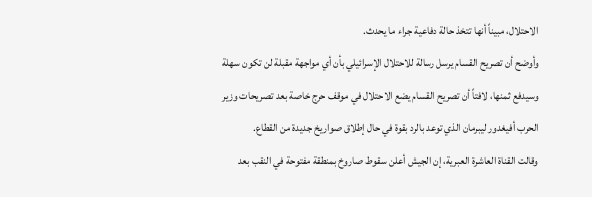الاحتلال، مبيناً أنها تتخذ حالة دفاعية جراء ما يحدث.
وأوضح أن تصريح القسام يرسل رسالة للاحتلال الإسرائيلي بأن أي مواجهة مقبلة لن تكون سهلة وسيدفع ثمنها، لافتاً أن تصريح القسام يضع الاحتلال في موقف حرج خاصة بعد تصريحات وزير الحرب أفيغدور ليبرمان الذي توعد بالرد بقوة في حال إطلاق صواريخ جديدة من القطاع.
وقالت القناة العاشرة العبرية، إن الجيش أعلن سقوط صاروخ بمنطقة مفتوحة في النقب بعد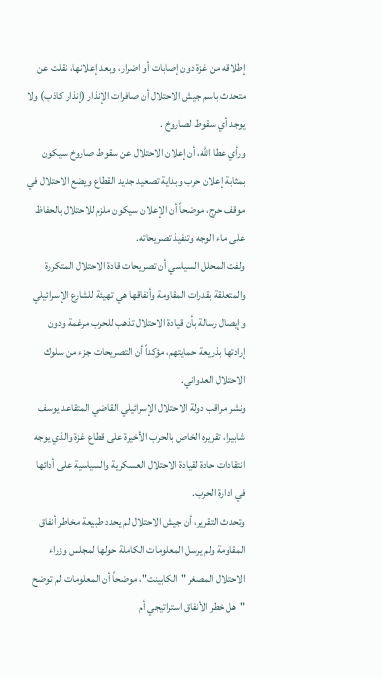إطلاقه من غزة دون إصابات أو اضرار، وبعد إعلانها، نقلت عن متحدث باسم جيش الاحتلال أن صافرات الإنذار (إنذار كاذب) ولا يوجد أي سقوط لصاروخ .
ورأي عطا الله، أن إعلان الاحتلال عن سقوط صاروخ سيكون بمثابة إعلان حرب وبداية تصعيد جديد القطاع ويضع الاحتلال في موقف حرج، موضحاً أن الإعلان سيكون ملزم للاحتلال بالحفاظ على ماء الوجه وتنفيذ تصريحاته.
ولفت المحلل السياسي أن تصريحات قادة الاحتلال المتكررة والمتعلقة بقدرات المقاومة وأنفاقها هي تهيئة للشارع الإسرائيلي وإيصال رسالة بأن قيادة الاحتلال تذهب للحرب مرغمة ودون إرادتها بذريعة حمايتهم، مؤكداً أن التصريحات جزء من سلوك الاحتلال العدواني.
ونشر مراقب دولة الاحتلال الإسرائيلي القاضي المتقاعد يوسف شابيرا، تقريره الخاص بالحرب الأخيرة على قطاع غزة والذي يوجه انتقادات حادة لقيادة الاحتلال العسكرية والسياسية على أدائها في ادارة الحرب.
وتحدث التقرير، أن جيش الاحتلال لم يحدد طبيعة مخاطر أنفاق المقاومة ولم يرسل المعلومات الكاملة حولها لمجلس وزراء الاحتلال المصغر "الكابينت"، موضحاً أن المعلومات لم توضح "هل خطر الأنفاق استراتيجي أم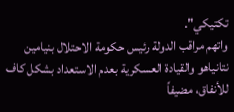تكتيكي".
واتهم مراقب الدولة رئيس حكومة الاحتلال بنيامين نتانياهو والقيادة العسكرية بعدم الاستعداد بشكل كاف للأنفاق، مضيفاً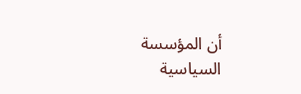أن المؤسسة السياسية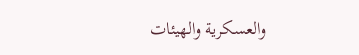والعسكرية والهيئات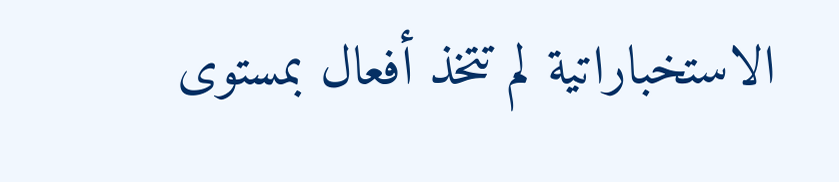الاستخباراتية لم تتخذ أفعال بمستوى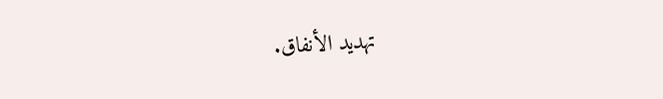تهديد الأنفاق.